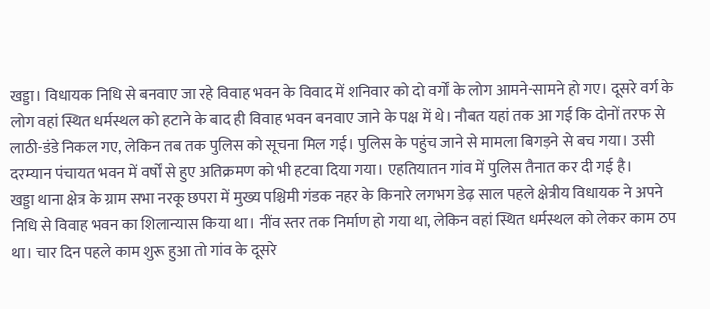खड्डा। विधायक निधि से बनवाए जा रहे विवाह भवन के विवाद में शनिवार को दो वर्गों के लोग आमने-सामने हो गए। दूसरे वर्ग के लोग वहां स्थित धर्मस्थल को हटाने के बाद ही विवाह भवन बनवाए जाने के पक्ष में थे। नौबत यहां तक आ गई कि दोनों तरफ से लाठी-डंडे निकल गए, लेकिन तब तक पुलिस को सूचना मिल गई। पुलिस के पहुंच जाने से मामला बिगड़ने से बच गया। उसी दरम्यान पंचायत भवन में वर्षों से हुए अतिक्रमण को भी हटवा दिया गया। एहतियातन गांव में पुलिस तैनात कर दी गई है।
खड्डा थाना क्षेत्र के ग्राम सभा नरकू छपरा में मुख्य पश्चिमी गंडक नहर के किनारे लगभग डेढ़ साल पहले क्षेत्रीय विधायक ने अपने निधि से विवाह भवन का शिलान्यास किया था। नींव स्तर तक निर्माण हो गया था, लेकिन वहां स्थित धर्मस्थल को लेकर काम ठप था। चार दिन पहले काम शुरू हुआ तो गांव के दूसरे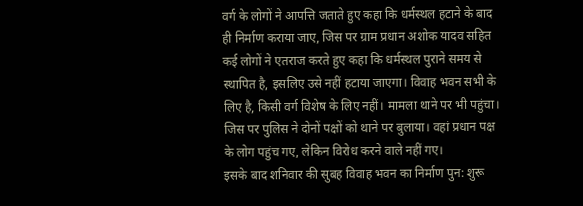वर्ग के लोगों ने आपत्ति जताते हुए कहा कि धर्मस्थल हटाने के बाद ही निर्माण कराया जाए, जिस पर ग्राम प्रधान अशोक यादव सहित कई लोगों ने एतराज करते हुए कहा कि धर्मस्थल पुराने समय से स्थापित है, इसलिए उसे नहीं हटाया जाएगा। विवाह भवन सभी के लिए है, किसी वर्ग विशेष के लिए नहीं। मामला थाने पर भी पहुंचा। जिस पर पुलिस ने दोनों पक्षों को थाने पर बुलाया। वहां प्रधान पक्ष के लोग पहुंच गए, लेकिन विरोध करने वाले नहीं गए।
इसके बाद शनिवार की सुबह विवाह भवन का निर्माण पुन: शुरू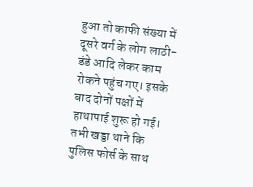हुआ तो काफी संख्या में दूसरे वर्ग के लोग लाठी-डंडे आदि लेकर काम रोकने पहुंच गए। इसके बाद दोनों पक्षों में हाथापाई शुरू हो गई। तभी खड्डा थाने कि पुलिस फोर्स के साथ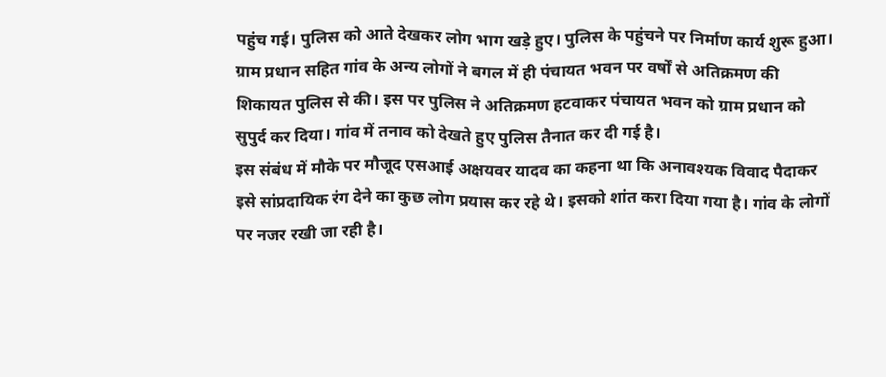पहुंच गई। पुलिस को आते देखकर लोग भाग खड़े हुए। पुलिस के पहुंचने पर निर्माण कार्य शुरू हुआ। ग्राम प्रधान सहित गांव के अन्य लोगों ने बगल में ही पंचायत भवन पर वर्षों से अतिक्रमण की शिकायत पुलिस से की। इस पर पुलिस ने अतिक्रमण हटवाकर पंचायत भवन को ग्राम प्रधान को सुपुर्द कर दिया। गांव में तनाव को देखते हुए पुलिस तैनात कर दी गई है।
इस संबंध में मौके पर मौजूद एसआई अक्षयवर यादव का कहना था कि अनावश्यक विवाद पैदाकर इसे सांप्रदायिक रंग देने का कुछ लोग प्रयास कर रहे थे। इसको शांत करा दिया गया है। गांव के लोगों पर नजर रखी जा रही है।